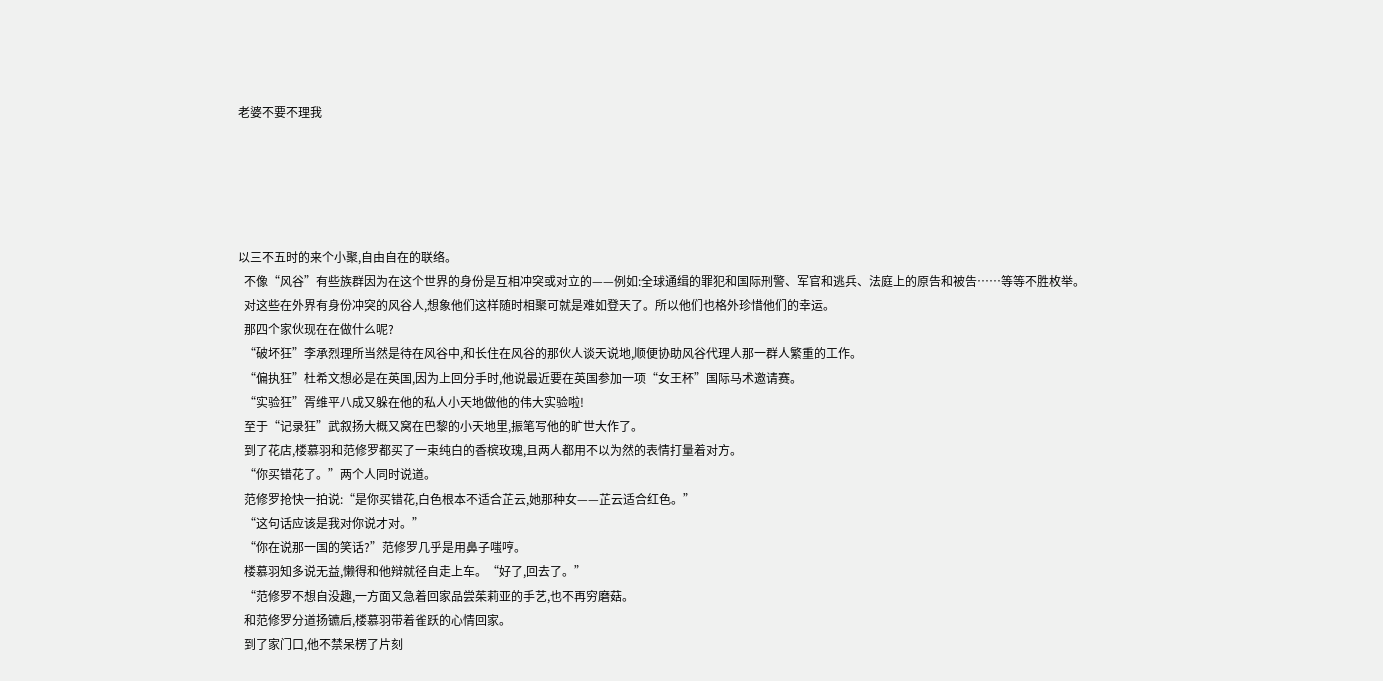老婆不要不理我





以三不五时的来个小聚,自由自在的联络。
  不像“风谷”有些族群因为在这个世界的身份是互相冲突或对立的——例如:全球通缉的罪犯和国际刑警、军官和逃兵、法庭上的原告和被告……等等不胜枚举。
  对这些在外界有身份冲突的风谷人,想象他们这样随时相聚可就是难如登天了。所以他们也格外珍惜他们的幸运。
  那四个家伙现在在做什么呢?
  “破坏狂”李承烈理所当然是待在风谷中,和长住在风谷的那伙人谈天说地,顺便协助风谷代理人那一群人繁重的工作。
  “偏执狂”杜希文想必是在英国,因为上回分手时,他说最近要在英国参加一项“女王杯”国际马术邀请赛。
  “实验狂”胥维平八成又躲在他的私人小天地做他的伟大实验啦!
  至于“记录狂”武叙扬大概又窝在巴黎的小天地里,振笔写他的旷世大作了。
  到了花店,楼慕羽和范修罗都买了一束纯白的香槟玫瑰,且两人都用不以为然的表情打量着对方。
  “你买错花了。”两个人同时说道。
  范修罗抢快一拍说:“是你买错花,白色根本不适合芷云,她那种女——芷云适合红色。”
  “这句话应该是我对你说才对。”
  “你在说那一国的笑话?”范修罗几乎是用鼻子嗤哼。
  楼慕羽知多说无益,懒得和他辩就径自走上车。“好了,回去了。”
  “范修罗不想自没趣,一方面又急着回家品尝茱莉亚的手艺,也不再穷磨菇。
  和范修罗分道扬镳后,楼慕羽带着雀跃的心情回家。
  到了家门口,他不禁呆楞了片刻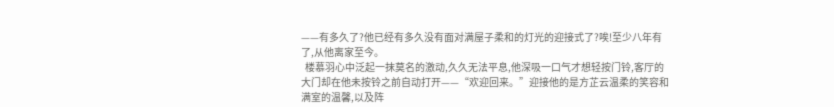——有多久了?他已经有多久没有面对满屋子柔和的灯光的迎接式了?唉!至少八年有了,从他离家至今。
  楼慕羽心中泛起一抹莫名的激动,久久无法平息,他深吸一口气才想轻按门铃,客厅的大门却在他未按铃之前自动打开——“欢迎回来。”迎接他的是方芷云温柔的笑容和满室的温馨,以及阵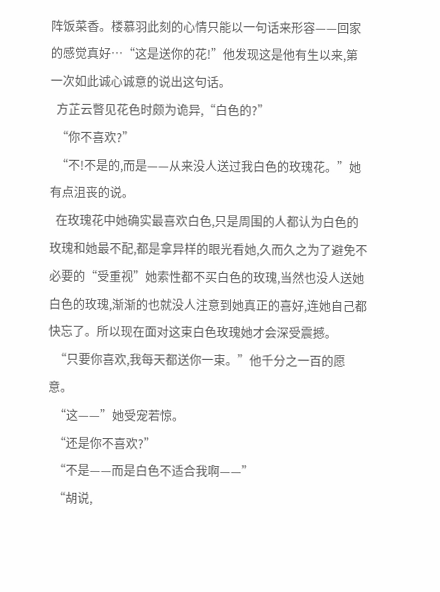阵饭菜香。楼慕羽此刻的心情只能以一句话来形容——回家的感觉真好…“这是送你的花!”他发现这是他有生以来,第一次如此诚心诚意的说出这句话。
  方芷云瞥见花色时颇为诡异,“白色的?”
  “你不喜欢?”
  “不!不是的,而是——从来没人送过我白色的玫瑰花。”她有点沮丧的说。
  在玫瑰花中她确实最喜欢白色,只是周围的人都认为白色的玫瑰和她最不配,都是拿异样的眼光看她,久而久之为了避免不必要的“受重视”她索性都不买白色的玫瑰,当然也没人送她白色的玫瑰,渐渐的也就没人注意到她真正的喜好,连她自己都快忘了。所以现在面对这束白色玫瑰她才会深受震撼。
  “只要你喜欢,我每天都送你一束。”他千分之一百的愿意。
  “这——”她受宠若惊。
  “还是你不喜欢?”
  “不是——而是白色不适合我啊——”
  “胡说,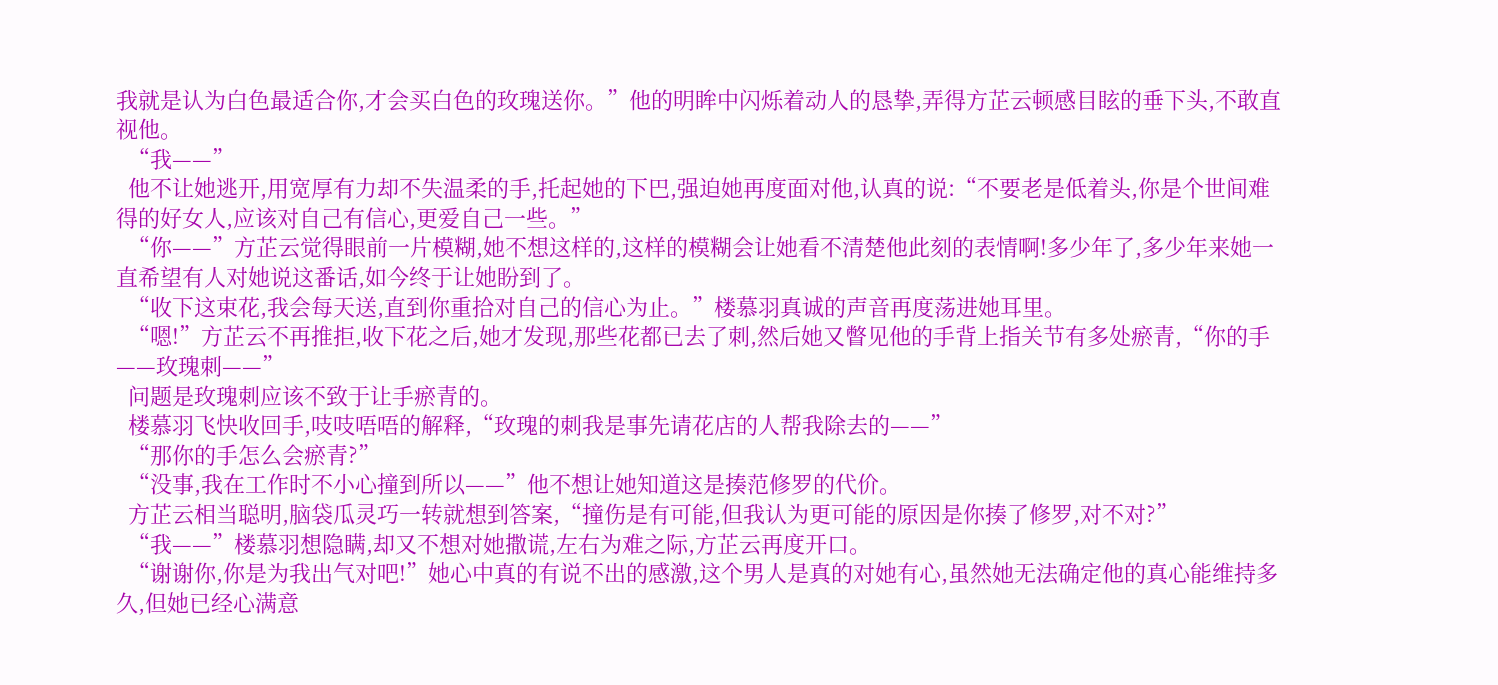我就是认为白色最适合你,才会买白色的玫瑰送你。”他的明眸中闪烁着动人的恳挚,弄得方芷云顿感目眩的垂下头,不敢直视他。
  “我——”
  他不让她逃开,用宽厚有力却不失温柔的手,托起她的下巴,强迫她再度面对他,认真的说:“不要老是低着头,你是个世间难得的好女人,应该对自己有信心,更爱自己一些。”
  “你——”方芷云觉得眼前一片模糊,她不想这样的,这样的模糊会让她看不清楚他此刻的表情啊!多少年了,多少年来她一直希望有人对她说这番话,如今终于让她盼到了。
  “收下这束花,我会每天送,直到你重拾对自己的信心为止。”楼慕羽真诚的声音再度荡进她耳里。
  “嗯!”方芷云不再推拒,收下花之后,她才发现,那些花都已去了刺,然后她又瞥见他的手背上指关节有多处瘀青,“你的手——玫瑰刺——”
  问题是玫瑰刺应该不致于让手瘀青的。
  楼慕羽飞快收回手,吱吱唔唔的解释,“玫瑰的刺我是事先请花店的人帮我除去的——”
  “那你的手怎么会瘀青?”
  “没事,我在工作时不小心撞到所以——”他不想让她知道这是揍范修罗的代价。
  方芷云相当聪明,脑袋瓜灵巧一转就想到答案,“撞伤是有可能,但我认为更可能的原因是你揍了修罗,对不对?”
  “我——”楼慕羽想隐瞒,却又不想对她撒谎,左右为难之际,方芷云再度开口。
  “谢谢你,你是为我出气对吧!”她心中真的有说不出的感激,这个男人是真的对她有心,虽然她无法确定他的真心能维持多久,但她已经心满意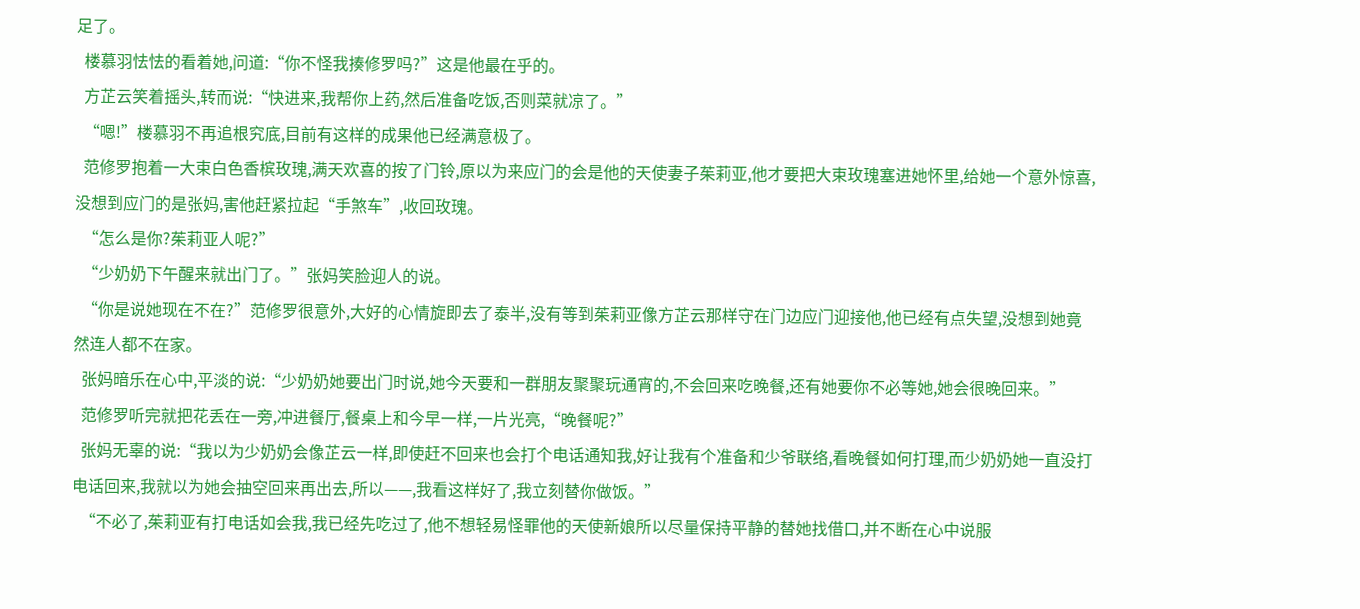足了。
  楼慕羽怯怯的看着她,问道:“你不怪我揍修罗吗?”这是他最在乎的。
  方芷云笑着摇头,转而说:“快进来,我帮你上药,然后准备吃饭,否则菜就凉了。”
  “嗯!”楼慕羽不再追根究底,目前有这样的成果他已经满意极了。
  范修罗抱着一大束白色香槟玫瑰,满天欢喜的按了门铃,原以为来应门的会是他的天使妻子茱莉亚,他才要把大束玫瑰塞进她怀里,给她一个意外惊喜,没想到应门的是张妈,害他赶紧拉起“手煞车”,收回玫瑰。
  “怎么是你?茱莉亚人呢?”
  “少奶奶下午醒来就出门了。”张妈笑脸迎人的说。
  “你是说她现在不在?”范修罗很意外,大好的心情旋即去了泰半,没有等到茱莉亚像方芷云那样守在门边应门迎接他,他已经有点失望,没想到她竟然连人都不在家。
  张妈暗乐在心中,平淡的说:“少奶奶她要出门时说,她今天要和一群朋友聚聚玩通宵的,不会回来吃晚餐,还有她要你不必等她,她会很晚回来。”
  范修罗听完就把花丢在一旁,冲进餐厅,餐桌上和今早一样,一片光亮,“晚餐呢?”
  张妈无辜的说:“我以为少奶奶会像芷云一样,即使赶不回来也会打个电话通知我,好让我有个准备和少爷联络,看晚餐如何打理,而少奶奶她一直没打电话回来,我就以为她会抽空回来再出去,所以——,我看这样好了,我立刻替你做饭。”
  “不必了,茱莉亚有打电话如会我,我已经先吃过了,他不想轻易怪罪他的天使新娘所以尽量保持平静的替她找借口,并不断在心中说服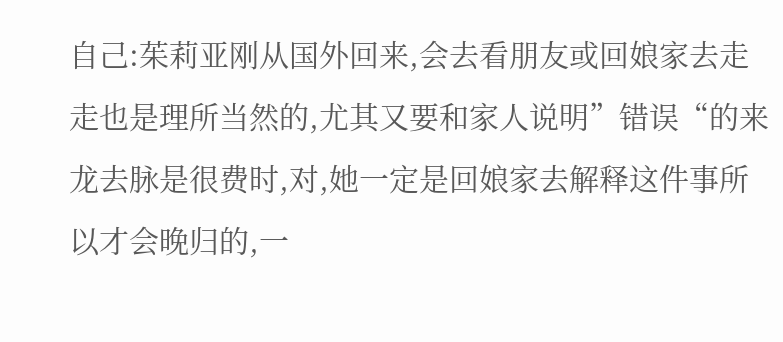自己:茱莉亚刚从国外回来,会去看朋友或回娘家去走走也是理所当然的,尤其又要和家人说明”错误“的来龙去脉是很费时,对,她一定是回娘家去解释这件事所以才会晚归的,一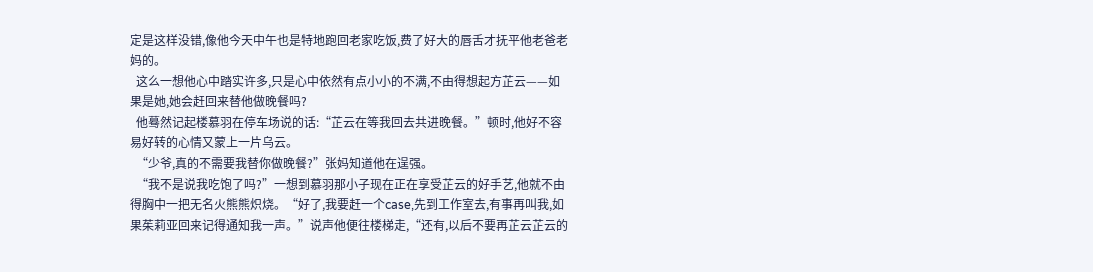定是这样没错,像他今天中午也是特地跑回老家吃饭,费了好大的唇舌才抚平他老爸老妈的。
  这么一想他心中踏实许多,只是心中依然有点小小的不满,不由得想起方芷云——如果是她,她会赶回来替他做晚餐吗?
  他蓦然记起楼慕羽在停车场说的话:“芷云在等我回去共进晚餐。”顿时,他好不容易好转的心情又蒙上一片乌云。
  “少爷,真的不需要我替你做晚餐?”张妈知道他在逞强。
  “我不是说我吃饱了吗?”一想到慕羽那小子现在正在享受芷云的好手艺,他就不由得胸中一把无名火熊熊炽烧。“好了,我要赶一个case,先到工作室去,有事再叫我,如果茱莉亚回来记得通知我一声。”说声他便往楼梯走,“还有,以后不要再芷云芷云的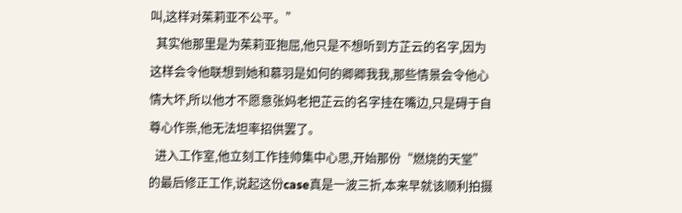叫,这样对茱莉亚不公平。”
  其实他那里是为茱莉亚抱屈,他只是不想听到方芷云的名字,因为这样会令他联想到她和慕羽是如何的卿卿我我,那些情景会令他心情大坏,所以他才不愿意张妈老把芷云的名字挂在嘴边,只是碍于自尊心作祟,他无法坦率招供罢了。
  进入工作室,他立刻工作挂帅集中心思,开始那份“燃烧的天堂”的最后修正工作,说起这份case真是一波三折,本来早就该顺利拍摄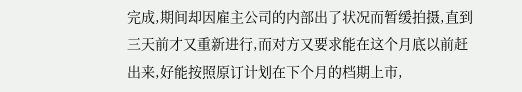完成,期间却因雇主公司的内部出了状况而暂缓拍摄,直到三天前才又重新进行,而对方又要求能在这个月底以前赶出来,好能按照原订计划在下个月的档期上市,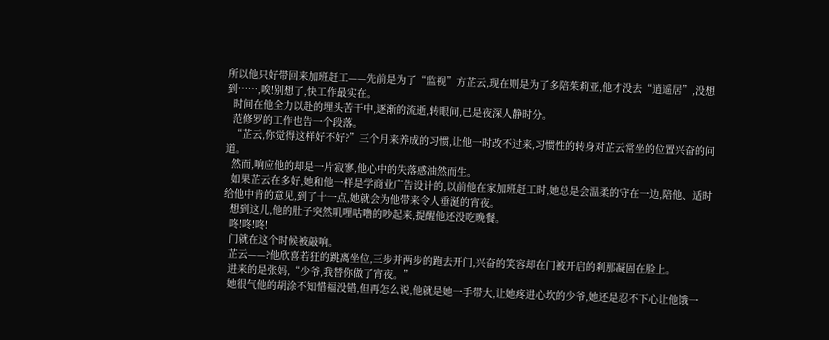所以他只好带回来加班赶工——先前是为了“监视”方芷云,现在则是为了多陪茱莉亚,他才没去“逍遥居”,没想到……,唉!别想了,快工作最实在。
  时间在他全力以赴的埋头苦干中,逐渐的流逝,转眼间,已是夜深人静时分。
  范修罗的工作也告一个段落。
  “芷云,你觉得这样好不好?”三个月来养成的习惯,让他一时改不过来,习惯性的转身对芷云常坐的位置兴奋的问道。
  然而,响应他的却是一片寂寥,他心中的失落感油然而生。
  如果芷云在多好,她和他一样是学商业广告设计的,以前他在家加班赶工时,她总是会温柔的守在一边,陪他、适时给他中肯的意见,到了十一点,她就会为他带来令人垂涎的宵夜。
  想到这儿,他的肚子突然叽哩咕噜的吵起来,提醒他还没吃晚餐。
  咚!咚!咚!
  门就在这个时候被敲响。
  芷云——?他欣喜若狂的跳离坐位,三步并两步的跑去开门,兴奋的笑容却在门被开启的剎那凝固在脸上。
  进来的是张妈,“少爷,我替你做了宵夜。”
  她很气他的胡涂不知惜福没错,但再怎么说,他就是她一手带大,让她疼进心坎的少爷,她还是忍不下心让他饿一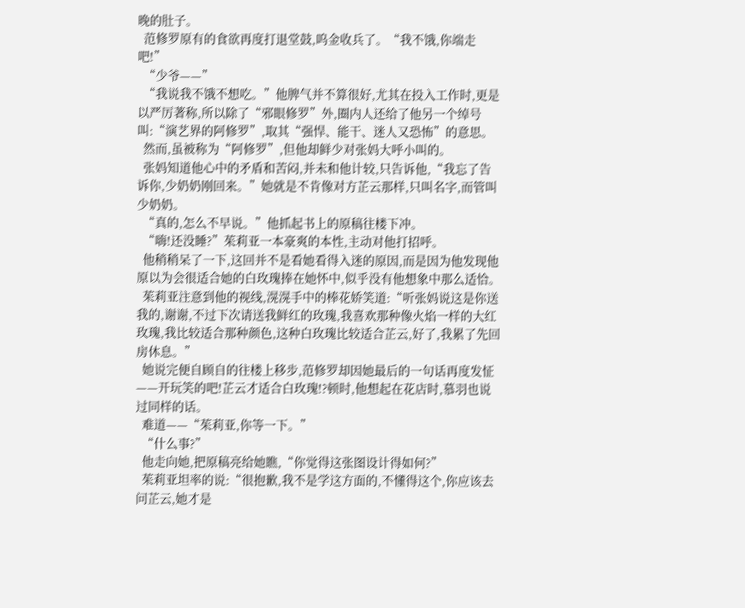晚的肚子。
  范修罗原有的食欲再度打退堂鼓,呜金收兵了。“我不饿,你端走吧!”
  “少爷——”
  “我说我不饿不想吃。”他脾气并不算很好,尤其在投入工作时,更是以严厉著称,所以除了“邪眼修罗”外,圈内人还给了他另一个绰号叫:“演艺界的阿修罗”,取其“强悍、能干、迷人又恐怖”的意思。
  然而,虽被称为“阿修罗”,但他却鲜少对张妈大呼小叫的。
  张妈知道他心中的矛盾和苦闷,并未和他计较,只告诉他,“我忘了告诉你,少奶奶刚回来。”她就是不肯像对方芷云那样,只叫名字,而管叫少奶奶。
  “真的,怎么不早说。”他抓起书上的原稿往楼下冲。
  “嗨!还没睡?”茱莉亚一本豪爽的本性,主动对他打招呼。
  他稍稍呆了一下,这回并不是看她看得入迷的原因,而是因为他发现他原以为会很适合她的白玫瑰捧在她怀中,似乎没有他想象中那么适恰。
  茱莉亚注意到他的视线,滉滉手中的棒花娇笑道:“听张妈说这是你送我的,谢谢,不过下次请送我鲜红的玫瑰,我喜欢那种像火焰一样的大红玫瑰,我比较适合那种颜色,这种白玫瑰比较适合芷云,好了,我累了先回房休息。”
  她说完便自顾自的往楼上移步,范修罗却因她最后的一句话再度发怔——开玩笑的吧!芷云才适合白玫瑰!?顿时,他想起在花店时,慕羽也说过同样的话。
  难道——“茱莉亚,你等一下。”
  “什么事?”
  他走向她,把原稿亮给她瞧,“你觉得这张图设计得如何?”
  茱莉亚坦率的说:“很抱歉,我不是学这方面的,不懂得这个,你应该去问芷云,她才是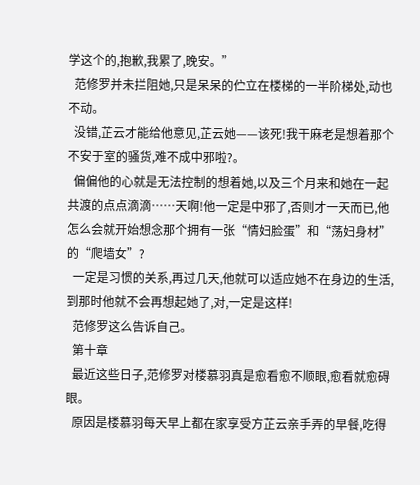学这个的,抱歉,我累了,晚安。”
  范修罗并未拦阻她,只是呆呆的伫立在楼梯的一半阶梯处,动也不动。
  没错,芷云才能给他意见,芷云她——该死!我干麻老是想着那个不安于室的骚货,难不成中邪啦?。
  偏偏他的心就是无法控制的想着她,以及三个月来和她在一起共渡的点点滴滴……天啊!他一定是中邪了,否则才一天而已,他怎么会就开始想念那个拥有一张“情妇脸蛋”和“荡妇身材”的“爬墙女”?
  一定是习惯的关系,再过几天,他就可以适应她不在身边的生活,到那时他就不会再想起她了,对,一定是这样!
  范修罗这么告诉自己。
  第十章
  最近这些日子,范修罗对楼慕羽真是愈看愈不顺眼,愈看就愈碍眼。
  原因是楼慕羽每天早上都在家享受方芷云亲手弄的早餐,吃得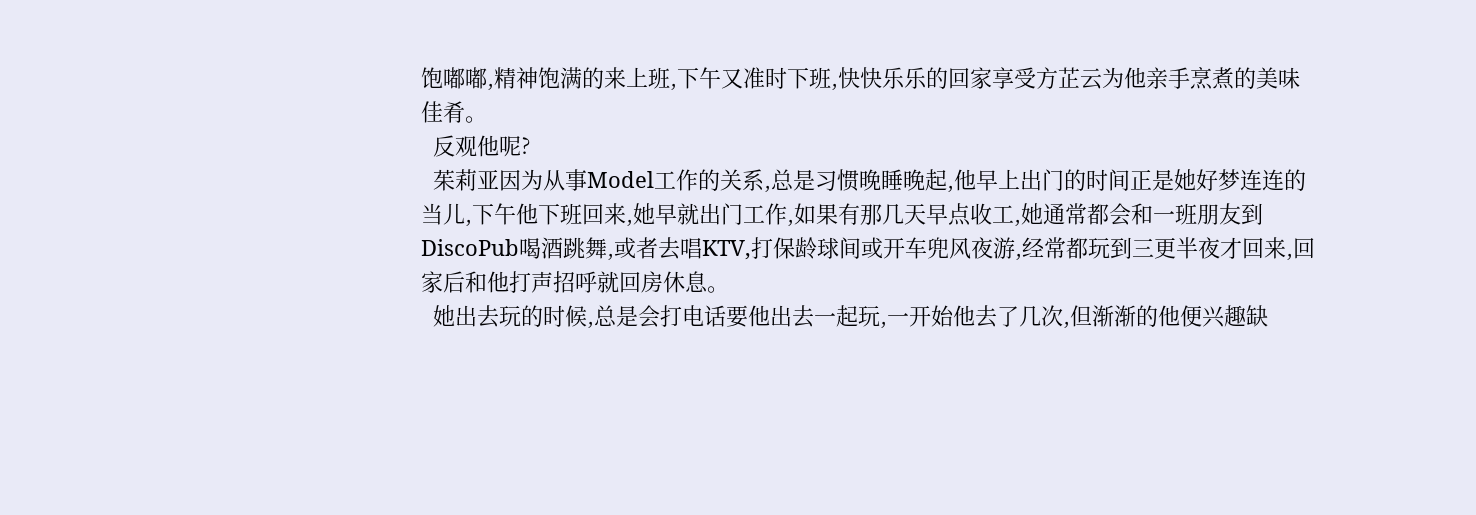饱嘟嘟,精神饱满的来上班,下午又准时下班,快快乐乐的回家享受方芷云为他亲手烹煮的美味佳肴。
  反观他呢?
  茱莉亚因为从事Model工作的关系,总是习惯晚睡晚起,他早上出门的时间正是她好梦连连的当儿,下午他下班回来,她早就出门工作,如果有那几天早点收工,她通常都会和一班朋友到DiscoPub喝酒跳舞,或者去唱KTV,打保龄球间或开车兜风夜游,经常都玩到三更半夜才回来,回家后和他打声招呼就回房休息。
  她出去玩的时候,总是会打电话要他出去一起玩,一开始他去了几次,但渐渐的他便兴趣缺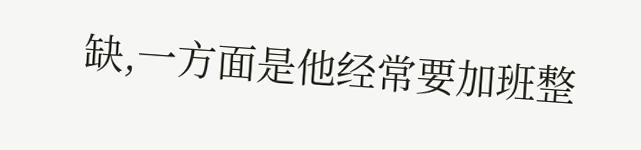缺,一方面是他经常要加班整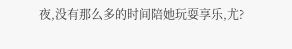夜,没有那么多的时间陪她玩耍享乐,尤?